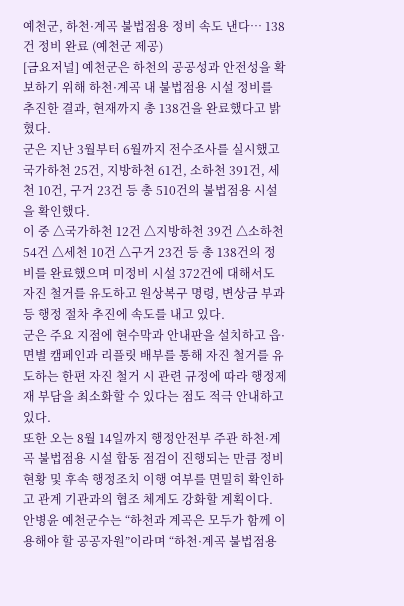예천군, 하천·계곡 불법점용 정비 속도 낸다… 138건 정비 완료 (예천군 제공)
[금요저널] 예천군은 하천의 공공성과 안전성을 확보하기 위해 하천·계곡 내 불법점용 시설 정비를 추진한 결과, 현재까지 총 138건을 완료했다고 밝혔다.
군은 지난 3월부터 6월까지 전수조사를 실시했고 국가하천 25건, 지방하천 61건, 소하천 391건, 세천 10건, 구거 23건 등 총 510건의 불법점용 시설을 확인했다.
이 중 △국가하천 12건 △지방하천 39건 △소하천 54건 △세천 10건 △구거 23건 등 총 138건의 정비를 완료했으며 미정비 시설 372건에 대해서도 자진 철거를 유도하고 원상복구 명령, 변상금 부과 등 행정 절차 추진에 속도를 내고 있다.
군은 주요 지점에 현수막과 안내판을 설치하고 읍·면별 캠페인과 리플릿 배부를 통해 자진 철거를 유도하는 한편 자진 철거 시 관련 규정에 따라 행정제재 부담을 최소화할 수 있다는 점도 적극 안내하고 있다.
또한 오는 8월 14일까지 행정안전부 주관 하천·계곡 불법점용 시설 합동 점검이 진행되는 만큼 정비 현황 및 후속 행정조치 이행 여부를 면밀히 확인하고 관계 기관과의 협조 체계도 강화할 계획이다.
안병윤 예천군수는 “하천과 계곡은 모두가 함께 이용해야 할 공공자원”이라며 “하천·계곡 불법점용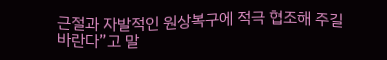근절과 자발적인 원상복구에 적극 협조해 주길 바란다”고 말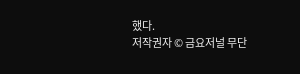했다.
저작권자 © 금요저널 무단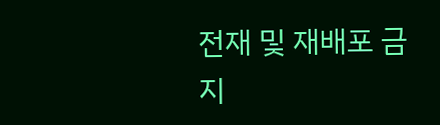전재 및 재배포 금지